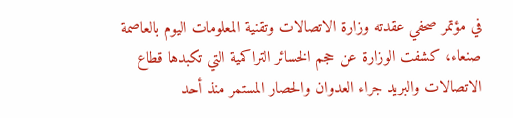في مؤتمر صحفي عقدته وزارة الاتصالات وتقنية المعلومات اليوم بالعاصمة صنعاء، كشفت الوزارة عن حجم الخسائر التراكمية التي تكبدها قطاع الاتصالات والبريد جراء العدوان والحصار المستمر منذ أحد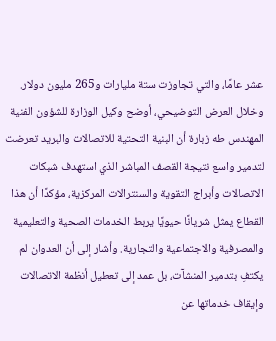عشر عامًا، والتي تجاوزت ستة مليارات و265 مليون دولار. وخلال العرض التوضيحي، أوضح وكيل الوزارة للشؤون الفنية المهندس طه زبارة أن البنية التحتية للاتصالات والبريد تعرضت لتدمير واسع نتيجة القصف المباشر الذي استهدف شبكات الاتصالات وأبراج التقوية والسنترالات المركزية، مؤكدًا أن هذا القطاع يمثل شريانًا حيويًا يربط الخدمات الصحية والتعليمية والمصرفية والاجتماعية والتجارية. وأشار إلى أن العدوان لم يكتفِ بتدمير المنشآت، بل عمد إلى تعطيل أنظمة الاتصالات وإيقاف خدماتها عن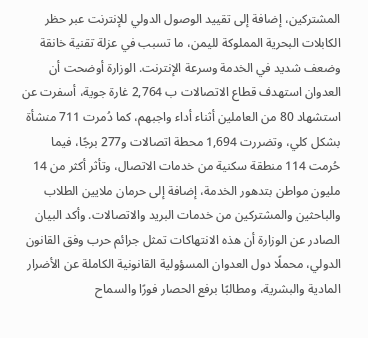المشتركين، إضافة إلى تقييد الوصول الدولي للإنترنت عبر حظر الكابلات البحرية المملوكة لليمن، ما تسبب في عزلة تقنية خانقة وضعف شديد في الخدمة وسرعة الإنترنت. الوزارة أوضحت أن العدوان استهدف قطاع الاتصالات ب 2,764 غارة جوية، أسفرت عن استشهاد 80 من العاملين أثناء أداء واجبهم، كما دُمرت 711 منشأة بشكل كلي، وتضررت 1,694 محطة اتصالات و277 برجًا، فيما حُرمت 114 منطقة سكنية من خدمات الاتصال، وتأثر أكثر من 14 مليون مواطن بتدهور الخدمة، إضافة إلى حرمان ملايين الطلاب والباحثين والمشتركين من خدمات البريد والاتصالات. وأكد البيان الصادر عن الوزارة أن هذه الانتهاكات تمثل جرائم حرب وفق القانون الدولي، محملًا دول العدوان المسؤولية القانونية الكاملة عن الأضرار المادية والبشرية، ومطالبًا برفع الحصار فورًا والسماح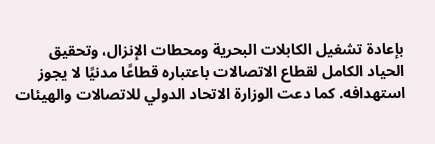بإعادة تشغيل الكابلات البحرية ومحطات الإنزال، وتحقيق الحياد الكامل لقطاع الاتصالات باعتباره قطاعًا مدنيًا لا يجوز استهدافه. كما دعت الوزارة الاتحاد الدولي للاتصالات والهيئات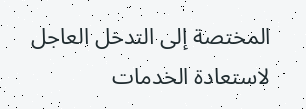المختصة إلى التدخل العاجل لاستعادة الخدمات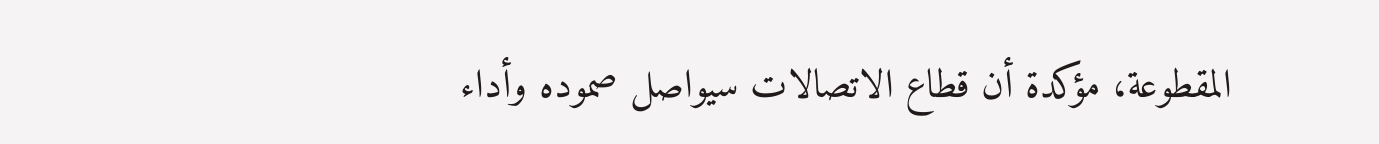المقطوعة، مؤكدة أن قطاع الاتصالات سيواصل صموده وأداء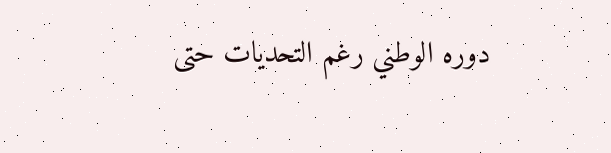دوره الوطني رغم التحديات حتى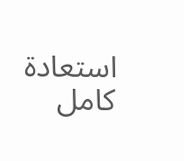استعادة كامل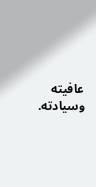عافيته وسيادته.